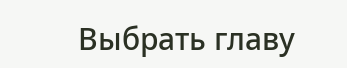Выбрать главу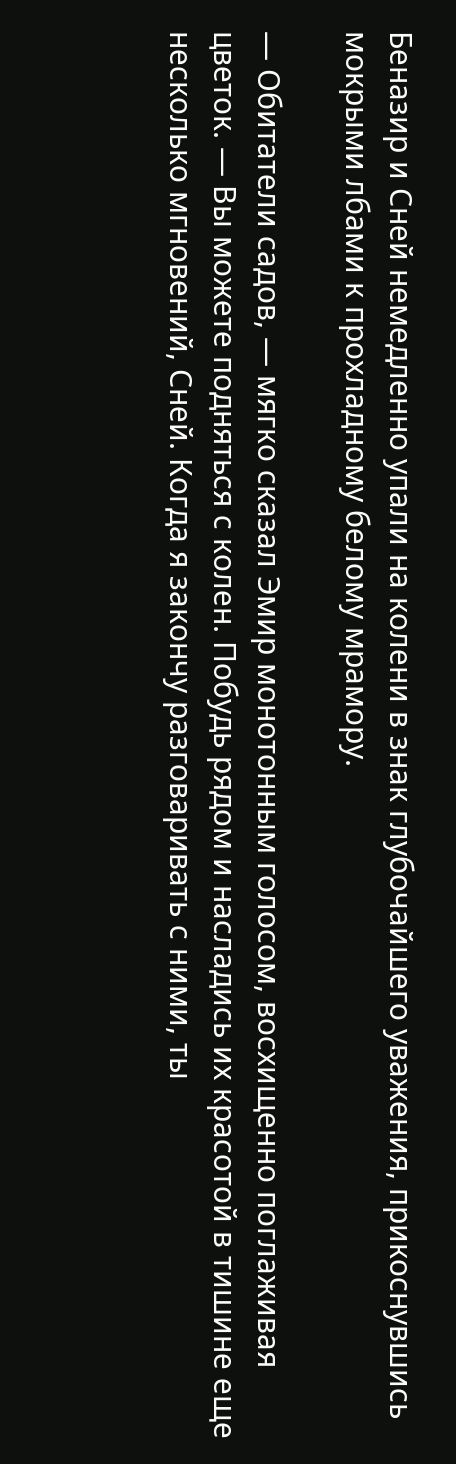Беназир и Сней немедленно упали на колени в знак глубочайшего уважения, прикоснувшись мокрыми лбами к прохладному белому мрамору.

— Обитатели садов, — мягко сказал Эмир монотонным голосом, восхищенно поглаживая цветок. — Вы можете подняться с колен. Побудь рядом и насладись их красотой в тишине еще несколько мгновений, Сней. Когда я закончу разговаривать с ними, ты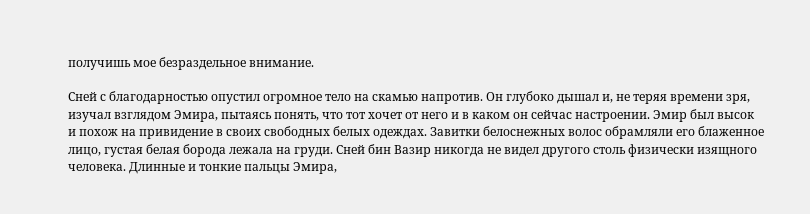получишь мое безраздельное внимание.

Сней с благодарностью опустил огромное тело на скамью напротив. Он глубоко дышал и, не теряя времени зря, изучал взглядом Эмира, пытаясь понять, что тот хочет от него и в каком он сейчас настроении. Эмир был высок и похож на привидение в своих свободных белых одеждах. Завитки белоснежных волос обрамляли его блаженное лицо, густая белая борода лежала на груди. Сней бин Вазир никогда не видел другого столь физически изящного человека. Длинные и тонкие пальцы Эмира,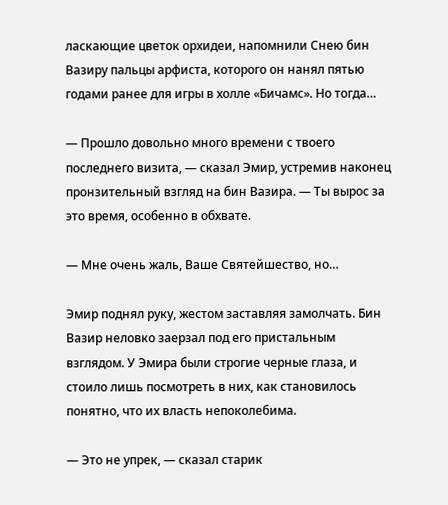ласкающие цветок орхидеи, напомнили Снею бин Вазиру пальцы арфиста, которого он нанял пятью годами ранее для игры в холле «Бичамс». Но тогда…

— Прошло довольно много времени с твоего последнего визита, — сказал Эмир, устремив наконец пронзительный взгляд на бин Вазира. — Ты вырос за это время, особенно в обхвате.

— Мне очень жаль, Ваше Святейшество, но…

Эмир поднял руку, жестом заставляя замолчать. Бин Вазир неловко заерзал под его пристальным взглядом. У Эмира были строгие черные глаза, и стоило лишь посмотреть в них, как становилось понятно, что их власть непоколебима.

— Это не упрек, — сказал старик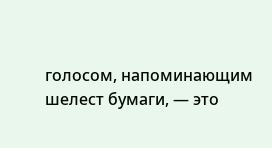голосом, напоминающим шелест бумаги, — это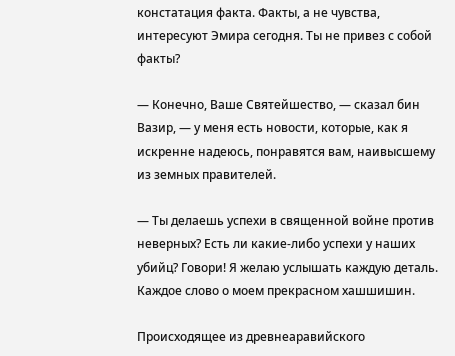констатация факта. Факты, а не чувства, интересуют Эмира сегодня. Ты не привез с собой факты?

— Конечно, Ваше Святейшество, — сказал бин Вазир, — у меня есть новости, которые, как я искренне надеюсь, понравятся вам, наивысшему из земных правителей.

— Ты делаешь успехи в священной войне против неверных? Есть ли какие-либо успехи у наших убийц? Говори! Я желаю услышать каждую деталь. Каждое слово о моем прекрасном хашшишин.

Происходящее из древнеаравийского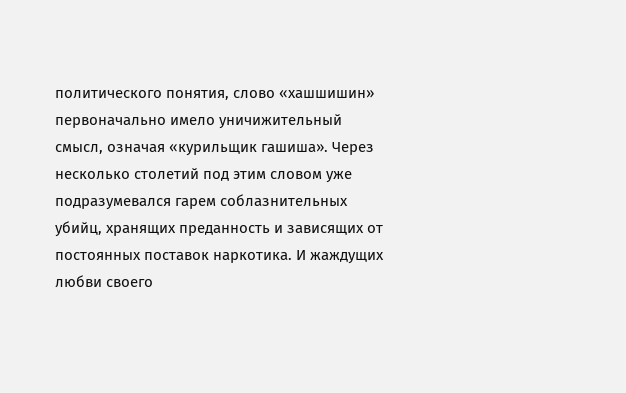политического понятия, слово «хашшишин» первоначально имело уничижительный смысл, означая «курильщик гашиша». Через несколько столетий под этим словом уже подразумевался гарем соблазнительных убийц, хранящих преданность и зависящих от постоянных поставок наркотика. И жаждущих любви своего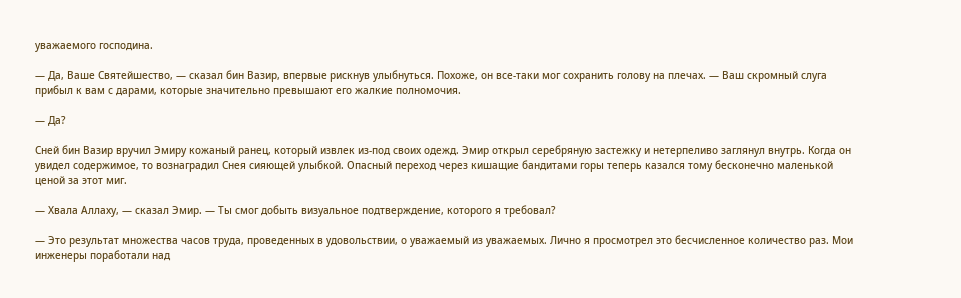уважаемого господина.

— Да, Ваше Святейшество, — сказал бин Вазир, впервые рискнув улыбнуться. Похоже, он все-таки мог сохранить голову на плечах. — Ваш скромный слуга прибыл к вам с дарами, которые значительно превышают его жалкие полномочия.

— Да?

Сней бин Вазир вручил Эмиру кожаный ранец, который извлек из-под своих одежд. Эмир открыл серебряную застежку и нетерпеливо заглянул внутрь. Когда он увидел содержимое, то вознаградил Снея сияющей улыбкой. Опасный переход через кишащие бандитами горы теперь казался тому бесконечно маленькой ценой за этот миг.

— Хвала Аллаху, — сказал Эмир. — Ты смог добыть визуальное подтверждение, которого я требовал?

— Это результат множества часов труда, проведенных в удовольствии, о уважаемый из уважаемых. Лично я просмотрел это бесчисленное количество раз. Мои инженеры поработали над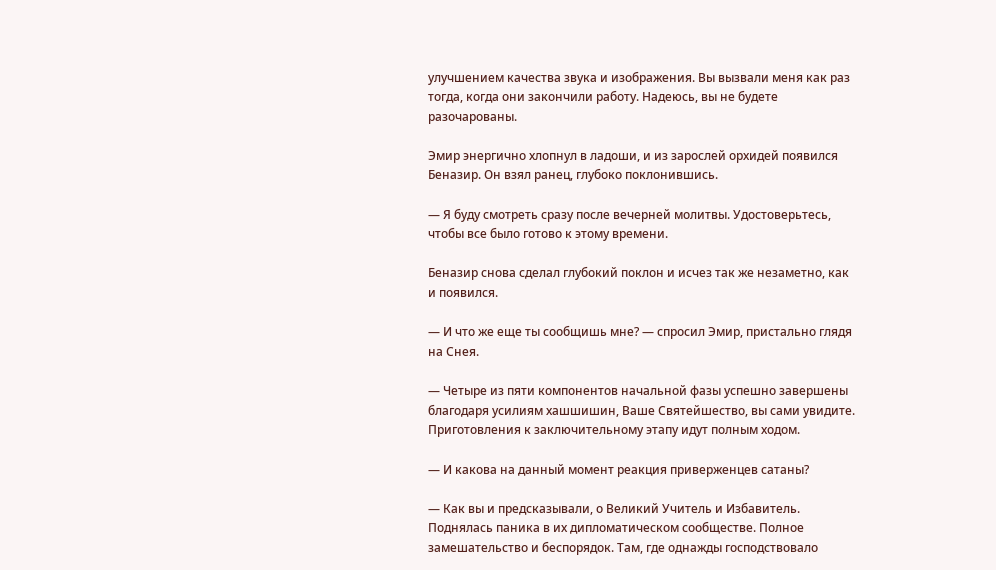улучшением качества звука и изображения. Вы вызвали меня как раз тогда, когда они закончили работу. Надеюсь, вы не будете разочарованы.

Эмир энергично хлопнул в ладоши, и из зарослей орхидей появился Беназир. Он взял ранец, глубоко поклонившись.

— Я буду смотреть сразу после вечерней молитвы. Удостоверьтесь, чтобы все было готово к этому времени.

Беназир снова сделал глубокий поклон и исчез так же незаметно, как и появился.

— И что же еще ты сообщишь мне? — спросил Эмир, пристально глядя на Снея.

— Четыре из пяти компонентов начальной фазы успешно завершены благодаря усилиям хашшишин, Ваше Святейшество, вы сами увидите. Приготовления к заключительному этапу идут полным ходом.

— И какова на данный момент реакция приверженцев сатаны?

— Как вы и предсказывали, о Великий Учитель и Избавитель. Поднялась паника в их дипломатическом сообществе. Полное замешательство и беспорядок. Там, где однажды господствовало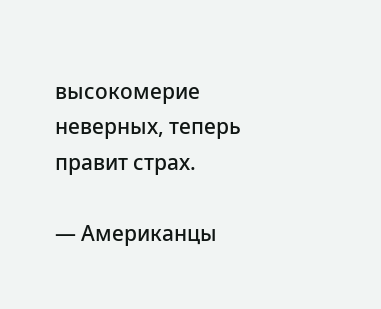высокомерие неверных, теперь правит страх.

— Американцы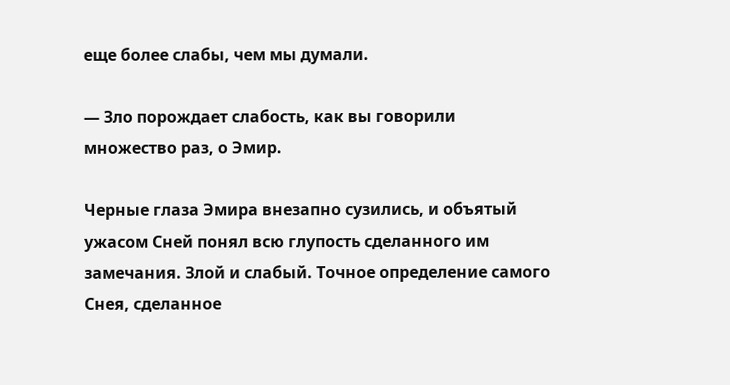еще более слабы, чем мы думали.

— Зло порождает слабость, как вы говорили множество раз, о Эмир.

Черные глаза Эмира внезапно сузились, и объятый ужасом Сней понял всю глупость сделанного им замечания. Злой и слабый. Точное определение самого Снея, сделанное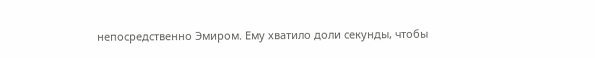непосредственно Эмиром. Ему хватило доли секунды, чтобы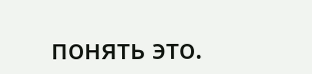понять это.